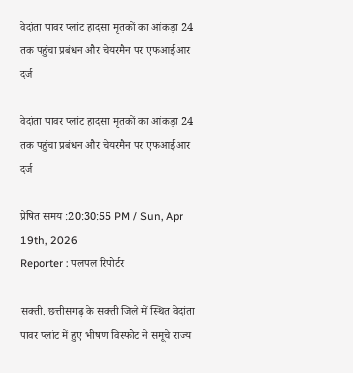वेदांता पावर प्लांट हादसा मृतकों का आंकड़ा 24 तक पहुंचा प्रबंधन और चेयरमैन पर एफआईआर दर्ज

वेदांता पावर प्लांट हादसा मृतकों का आंकड़ा 24 तक पहुंचा प्रबंधन और चेयरमैन पर एफआईआर दर्ज

प्रेषित समय :20:30:55 PM / Sun, Apr 19th, 2026
Reporter : पलपल रिपोर्टर

सक्ती. छत्तीसगढ़ के सक्ती जिले में स्थित वेदांता पावर प्लांट में हुए भीषण विस्फोट ने समूचे राज्य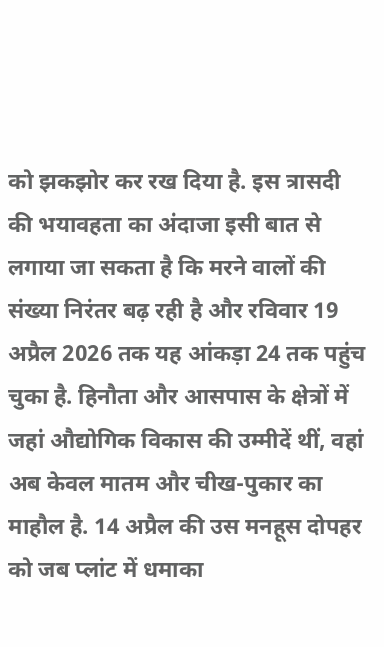को झकझोर कर रख दिया है. इस त्रासदी की भयावहता का अंदाजा इसी बात से लगाया जा सकता है कि मरने वालों की संख्या निरंतर बढ़ रही है और रविवार 19 अप्रैल 2026 तक यह आंकड़ा 24 तक पहुंच चुका है. हिनौता और आसपास के क्षेत्रों में जहां औद्योगिक विकास की उम्मीदें थीं, वहां अब केवल मातम और चीख-पुकार का माहौल है. 14 अप्रैल की उस मनहूस दोपहर को जब प्लांट में धमाका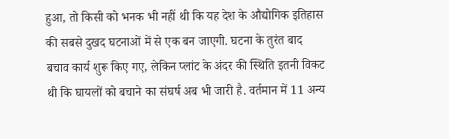हुआ, तो किसी को भनक भी नहीं थी कि यह देश के औद्योगिक इतिहास की सबसे दुखद घटनाओं में से एक बन जाएगी. घटना के तुरंत बाद बचाव कार्य शुरू किए गए, लेकिन प्लांट के अंदर की स्थिति इतनी विकट थी कि घायलों को बचाने का संघर्ष अब भी जारी है. वर्तमान में 11 अन्य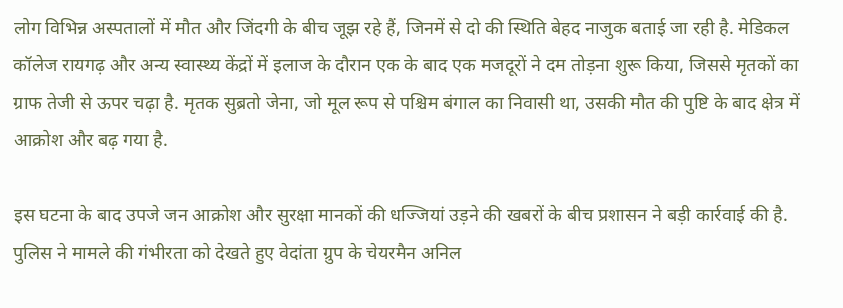लोग विभिन्न अस्पतालों में मौत और जिंदगी के बीच जूझ रहे हैं, जिनमें से दो की स्थिति बेहद नाजुक बताई जा रही है. मेडिकल कॉलेज रायगढ़ और अन्य स्वास्थ्य केंद्रों में इलाज के दौरान एक के बाद एक मजदूरों ने दम तोड़ना शुरू किया, जिससे मृतकों का ग्राफ तेजी से ऊपर चढ़ा है. मृतक सुब्रतो जेना, जो मूल रूप से पश्चिम बंगाल का निवासी था, उसकी मौत की पुष्टि के बाद क्षेत्र में आक्रोश और बढ़ गया है.

इस घटना के बाद उपजे जन आक्रोश और सुरक्षा मानकों की धज्जियां उड़ने की खबरों के बीच प्रशासन ने बड़ी कार्रवाई की है. पुलिस ने मामले की गंभीरता को देखते हुए वेदांता ग्रुप के चेयरमैन अनिल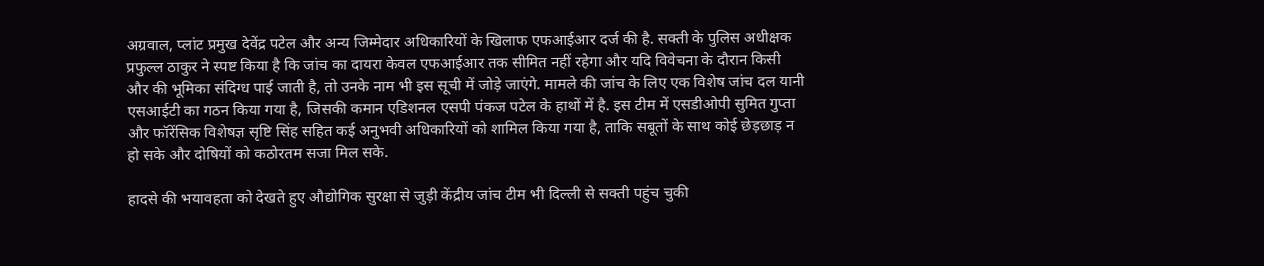अग्रवाल, प्लांट प्रमुख देवेंद्र पटेल और अन्य जिम्मेदार अधिकारियों के खिलाफ एफआईआर दर्ज की है. सक्ती के पुलिस अधीक्षक प्रफुल्ल ठाकुर ने स्पष्ट किया है कि जांच का दायरा केवल एफआईआर तक सीमित नहीं रहेगा और यदि विवेचना के दौरान किसी और की भूमिका संदिग्ध पाई जाती है, तो उनके नाम भी इस सूची में जोड़े जाएंगे. मामले की जांच के लिए एक विशेष जांच दल यानी एसआईटी का गठन किया गया है, जिसकी कमान एडिशनल एसपी पंकज पटेल के हाथों में है. इस टीम में एसडीओपी सुमित गुप्ता और फॉरेंसिक विशेषज्ञ सृष्टि सिंह सहित कई अनुभवी अधिकारियों को शामिल किया गया है, ताकि सबूतों के साथ कोई छेड़छाड़ न हो सके और दोषियों को कठोरतम सजा मिल सके.

हादसे की भयावहता को देखते हुए औद्योगिक सुरक्षा से जुड़ी केंद्रीय जांच टीम भी दिल्ली से सक्ती पहुंच चुकी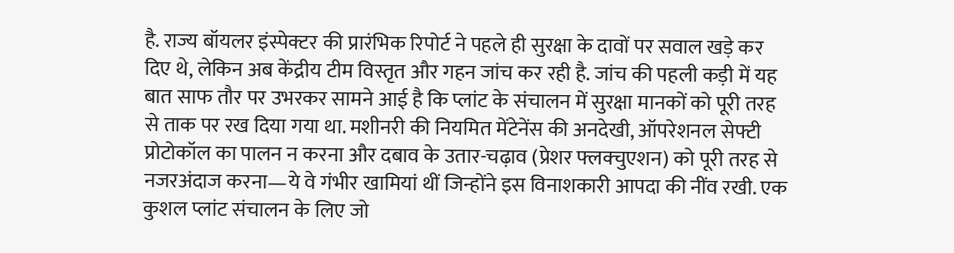है. राज्य बॉयलर इंस्पेक्टर की प्रारंभिक रिपोर्ट ने पहले ही सुरक्षा के दावों पर सवाल खड़े कर दिए थे, लेकिन अब केंद्रीय टीम विस्तृत और गहन जांच कर रही है. जांच की पहली कड़ी में यह बात साफ तौर पर उभरकर सामने आई है कि प्लांट के संचालन में सुरक्षा मानकों को पूरी तरह से ताक पर रख दिया गया था. मशीनरी की नियमित मेंटेनेंस की अनदेखी, ऑपरेशनल सेफ्टी प्रोटोकॉल का पालन न करना और दबाव के उतार-चढ़ाव (प्रेशर फ्लक्चुएशन) को पूरी तरह से नजरअंदाज करना—ये वे गंभीर खामियां थीं जिन्होंने इस विनाशकारी आपदा की नींव रखी. एक कुशल प्लांट संचालन के लिए जो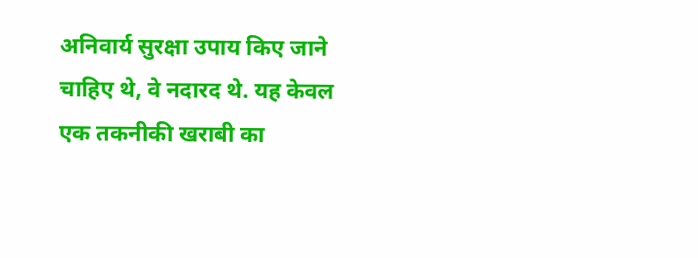अनिवार्य सुरक्षा उपाय किए जाने चाहिए थे, वे नदारद थे. यह केवल एक तकनीकी खराबी का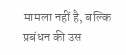मामला नहीं है, बल्कि प्रबंधन की उस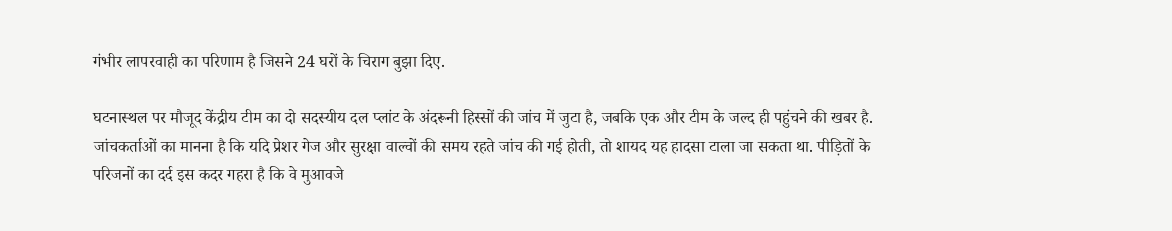गंभीर लापरवाही का परिणाम है जिसने 24 घरों के चिराग बुझा दिए.

घटनास्थल पर मौजूद केंद्रीय टीम का दो सदस्यीय दल प्लांट के अंदरूनी हिस्सों की जांच में जुटा है, जबकि एक और टीम के जल्द ही पहुंचने की खबर है. जांचकर्ताओं का मानना है कि यदि प्रेशर गेज और सुरक्षा वाल्वों की समय रहते जांच की गई होती, तो शायद यह हादसा टाला जा सकता था. पीड़ितों के परिजनों का दर्द इस कदर गहरा है कि वे मुआवजे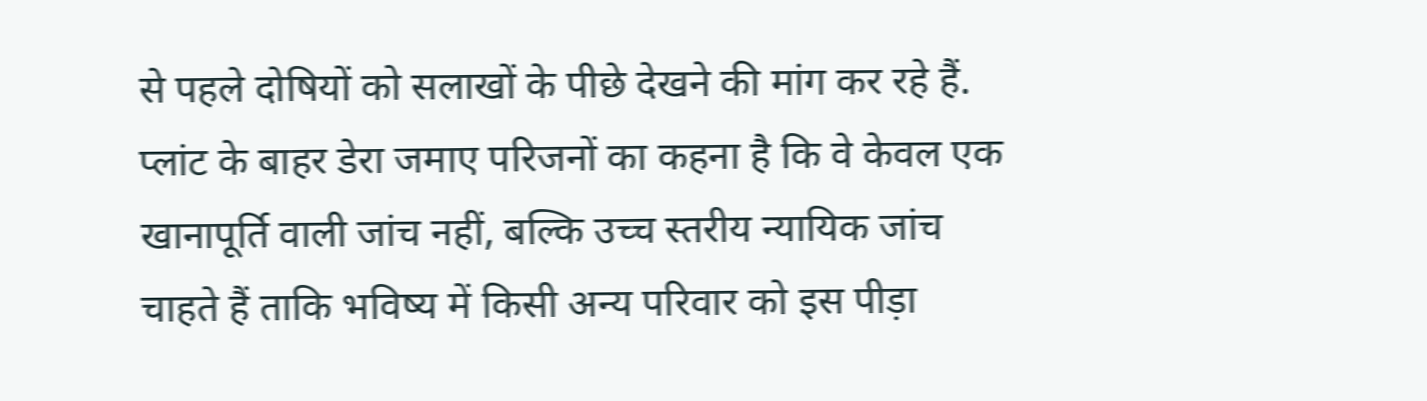से पहले दोषियों को सलाखों के पीछे देखने की मांग कर रहे हैं. प्लांट के बाहर डेरा जमाए परिजनों का कहना है कि वे केवल एक खानापूर्ति वाली जांच नहीं, बल्कि उच्च स्तरीय न्यायिक जांच चाहते हैं ताकि भविष्य में किसी अन्य परिवार को इस पीड़ा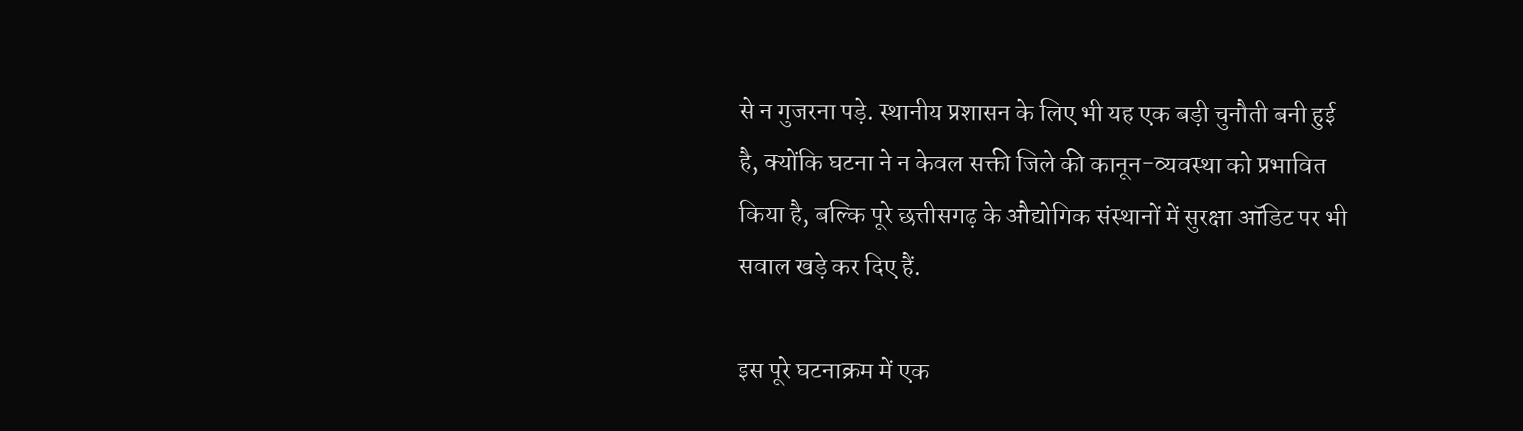से न गुजरना पड़े. स्थानीय प्रशासन के लिए भी यह एक बड़ी चुनौती बनी हुई है, क्योंकि घटना ने न केवल सक्ती जिले की कानून-व्यवस्था को प्रभावित किया है, बल्कि पूरे छत्तीसगढ़ के औद्योगिक संस्थानों में सुरक्षा ऑडिट पर भी सवाल खड़े कर दिए हैं.

इस पूरे घटनाक्रम में एक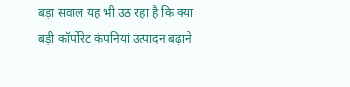बड़ा सवाल यह भी उठ रहा है कि क्या बड़ी कॉर्पोरेट कंपनियां उत्पादन बढ़ाने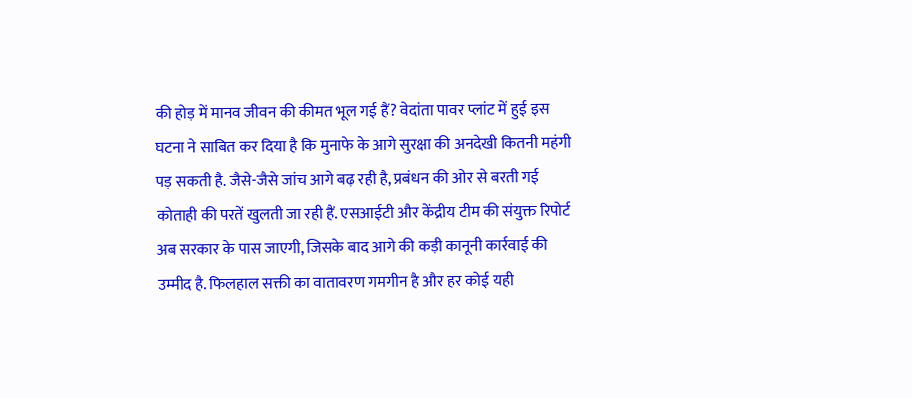की होड़ में मानव जीवन की कीमत भूल गई हैं? वेदांता पावर प्लांट में हुई इस घटना ने साबित कर दिया है कि मुनाफे के आगे सुरक्षा की अनदेखी कितनी महंगी पड़ सकती है. जैसे-जैसे जांच आगे बढ़ रही है, प्रबंधन की ओर से बरती गई कोताही की परतें खुलती जा रही हैं. एसआईटी और केंद्रीय टीम की संयुक्त रिपोर्ट अब सरकार के पास जाएगी, जिसके बाद आगे की कड़ी कानूनी कार्रवाई की उम्मीद है. फिलहाल सक्ती का वातावरण गमगीन है और हर कोई यही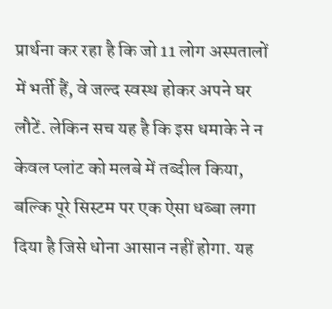प्रार्थना कर रहा है कि जो 11 लोग अस्पतालों में भर्ती हैं, वे जल्द स्वस्थ होकर अपने घर लौटें. लेकिन सच यह है कि इस धमाके ने न केवल प्लांट को मलबे में तब्दील किया, बल्कि पूरे सिस्टम पर एक ऐसा धब्बा लगा दिया है जिसे धोना आसान नहीं होगा. यह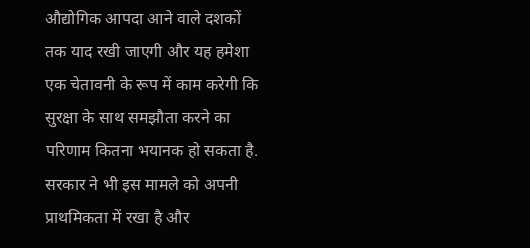औद्योगिक आपदा आने वाले दशकों तक याद रखी जाएगी और यह हमेशा एक चेतावनी के रूप में काम करेगी कि सुरक्षा के साथ समझौता करने का परिणाम कितना भयानक हो सकता है. सरकार ने भी इस मामले को अपनी प्राथमिकता में रखा है और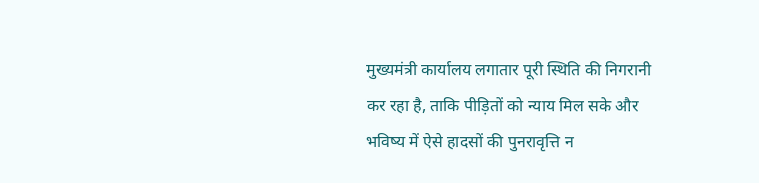मुख्यमंत्री कार्यालय लगातार पूरी स्थिति की निगरानी कर रहा है, ताकि पीड़ितों को न्याय मिल सके और भविष्य में ऐसे हादसों की पुनरावृत्ति न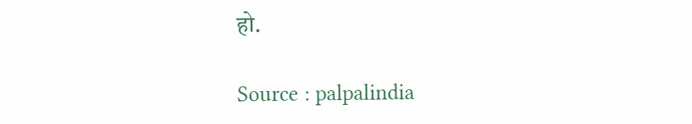हो.

Source : palpalindia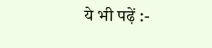ये भी पढ़ें :-